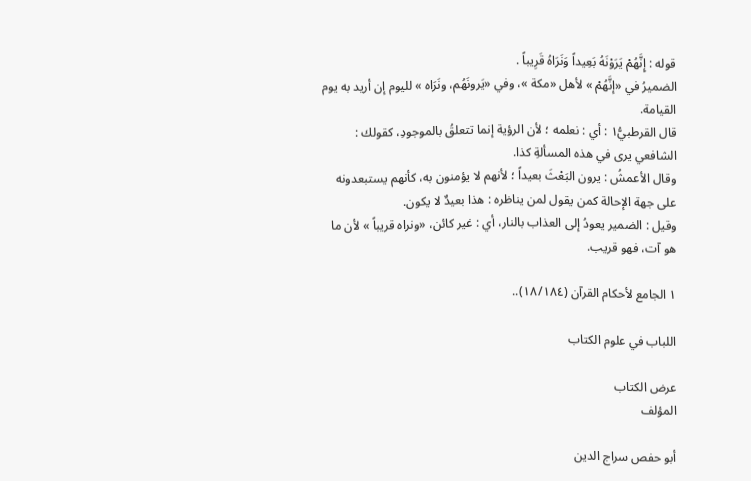قوله : إِنَّهُمْ يَرَوْنَهُ بَعِيداً وَنَرَاهُ قَرِيباً .
الضميرُ في «إنَّهُمْ » لأهل «مكة »، وفي «يَرونَهُم، ونَرَاه » لليوم إن أريد به يوم القيامة.
قال القرطبيُّ١ : أي : نعلمه ؛ لأن الرؤية إنما تتعلقُ بالموجودِ، كقولك : الشافعي يرى في هذه المسألةِ كذا.
وقال الأعمشُ : يرون البَعْثَ بعيداً ؛ لأنهم لا يؤمنون به، كأنهم يستبعدونه على جهة الإحالة كمن يقول لمن يناظره : هذا بعيدٌ لا يكون.
وقيل : الضمير يعودُ إلى العذاب بالنار، أي : غير كائن، «ونراه قريباً » لأن ما هو آت، فهو قريب.

١ الجامع لأحكام القرآن (١٨/١٨٤)..

اللباب في علوم الكتاب

عرض الكتاب
المؤلف

أبو حفص سراج الدين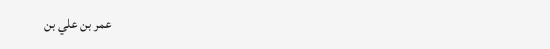عمر بن علي بن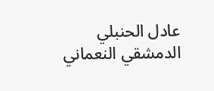عادل الحنبلي الدمشقي النعماني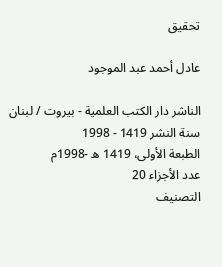تحقيق

عادل أحمد عبد الموجود

الناشر دار الكتب العلمية - بيروت / لبنان
سنة النشر 1419 - 1998
الطبعة الأولى، 1419 ه -1998م
عدد الأجزاء 20
التصنيف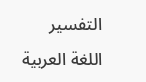التفسير
اللغة العربية